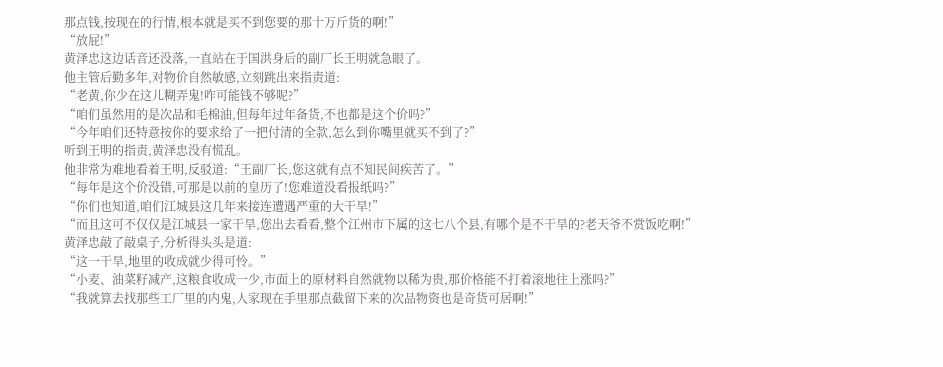那点钱,按现在的行情,根本就是买不到您要的那十万斤货的啊!”
“放屁!”
黄泽忠这边话音还没落,一直站在于国洪身后的副厂长王明就急眼了。
他主管后勤多年,对物价自然敏感,立刻跳出来指责道:
“老黄,你少在这儿糊弄鬼!咋可能钱不够呢?”
“咱们虽然用的是次品和毛棉油,但每年过年备货,不也都是这个价吗?”
“今年咱们还特意按你的要求给了一把付清的全款,怎么到你嘴里就买不到了?”
听到王明的指责,黄泽忠没有慌乱。
他非常为难地看着王明,反驳道:“王副厂长,您这就有点不知民间疾苦了。”
“每年是这个价没错,可那是以前的皇历了!您难道没看报纸吗?”
“你们也知道,咱们江城县这几年来接连遭遇严重的大干旱!”
“而且这可不仅仅是江城县一家干旱,您出去看看,整个江州市下属的这七八个县,有哪个是不干旱的?老天爷不赏饭吃啊!”
黄泽忠敲了敲桌子,分析得头头是道:
“这一干旱,地里的收成就少得可怜。”
“小麦、油菜籽减产,这粮食收成一少,市面上的原材料自然就物以稀为贵,那价格能不打着滚地往上涨吗?”
“我就算去找那些工厂里的内鬼,人家现在手里那点截留下来的次品物资也是奇货可居啊!”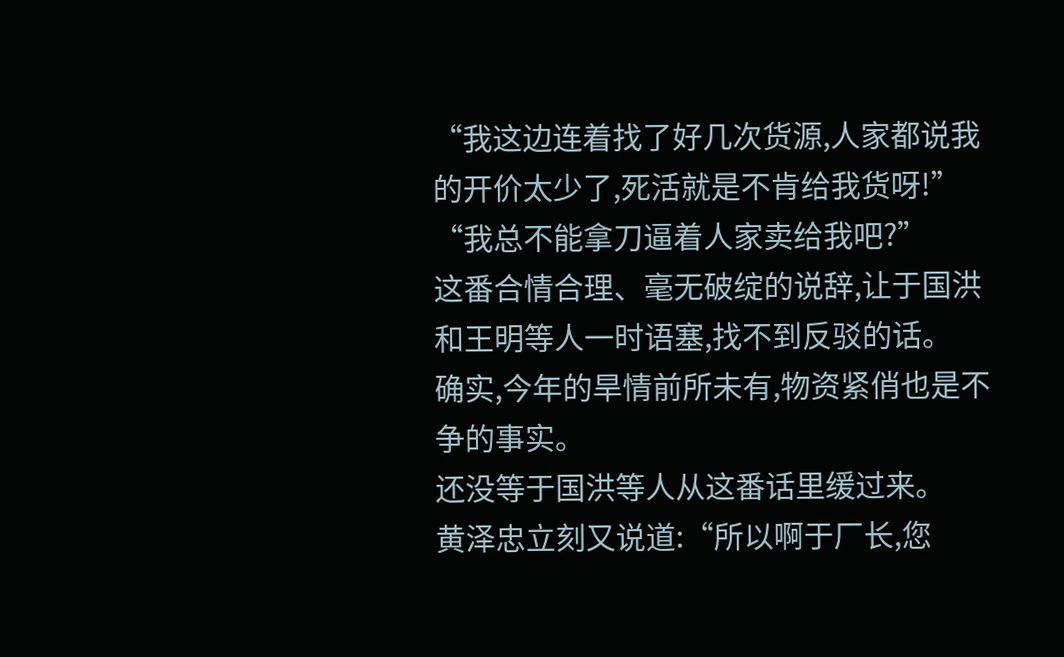“我这边连着找了好几次货源,人家都说我的开价太少了,死活就是不肯给我货呀!”
“我总不能拿刀逼着人家卖给我吧?”
这番合情合理、毫无破绽的说辞,让于国洪和王明等人一时语塞,找不到反驳的话。
确实,今年的旱情前所未有,物资紧俏也是不争的事实。
还没等于国洪等人从这番话里缓过来。
黄泽忠立刻又说道:“所以啊于厂长,您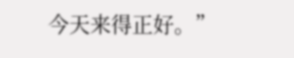今天来得正好。”